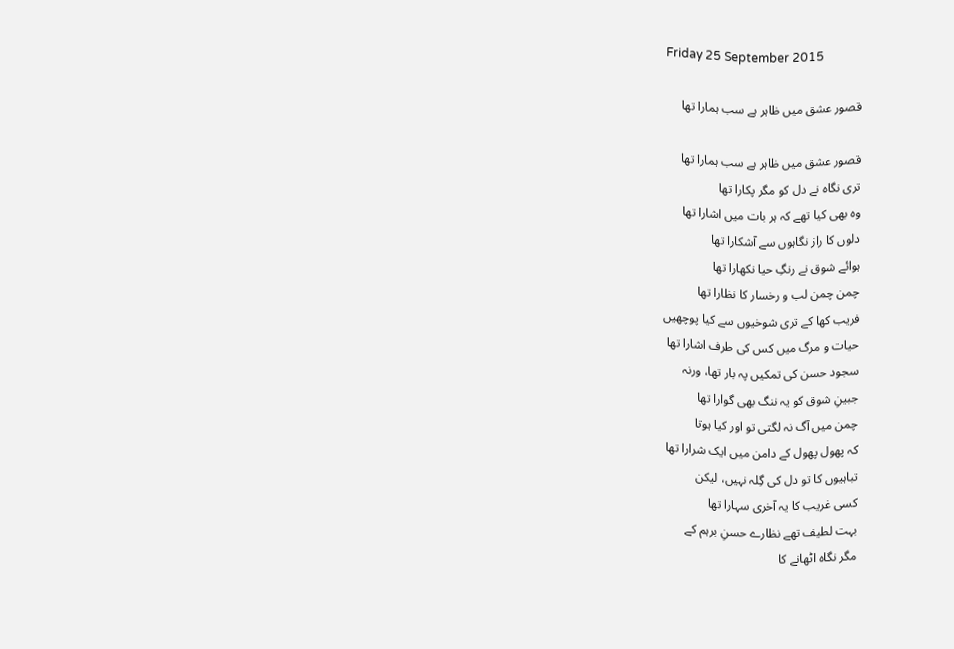Friday 25 September 2015

قصور عشق میں ظاہر ہے سب ہمارا تھا

قصور عشق میں ظاہر ہے سب ہمارا تھا
تری نگاہ نے دل کو مگر پکارا تھا
وہ بھی کیا تھے کہ ہر بات میں اشارا تھا
دلوں کا راز نگاہوں سے آشکارا تھا
ہوائے شوق نے رنگِ حیا نکھارا تھا
چمن چمن لب و رخسار کا نظارا تھا
فریب کھا کے تری شوخیوں سے کیا پوچھیں
حیات و مرگ میں کس کی طرف اشارا تھا
سجود حسن کی تمکیں پہ بار تھا، ورنہ
جبینِ شوق کو یہ ننگ بھی گوارا تھا
چمن میں آگ نہ لگتی تو اور کیا ہوتا
کہ پھول پھول کے دامن میں ایک شرارا تھا
تباہیوں کا تو دل کی گِلہ نہیں، لیکن
کسی غریب کا یہ آخری سہارا تھا
بہت لطیف تھے نظارے حسنِ برہم کے
مگر نگاہ اٹھانے کا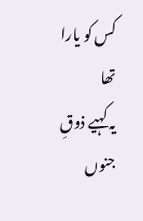کس کو یارا تھا
یہ کہیے ذوقِ جنوں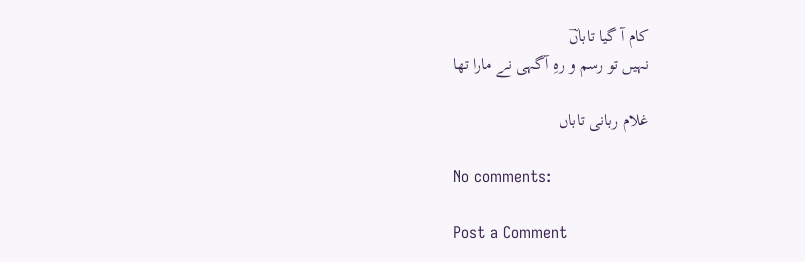کام آ گیا تاباںؔ
نہیں تو رسم و رہِ آگہی نے مارا تھا

غلام ربانی تاباں

No comments:

Post a Comment